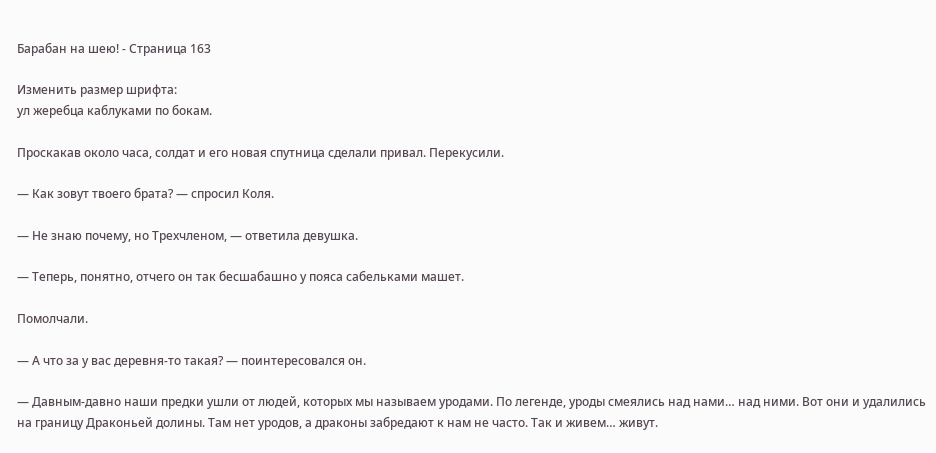Барабан на шею! - Страница 163

Изменить размер шрифта:
ул жеребца каблуками по бокам.

Проскакав около часа, солдат и его новая спутница сделали привал. Перекусили.

— Как зовут твоего брата? — спросил Коля.

— Не знаю почему, но Трехчленом, — ответила девушка.

— Теперь, понятно, отчего он так бесшабашно у пояса сабельками машет.

Помолчали.

— А что за у вас деревня-то такая? — поинтересовался он.

— Давным-давно наши предки ушли от людей, которых мы называем уродами. По легенде, уроды смеялись над нами… над ними. Вот они и удалились на границу Драконьей долины. Там нет уродов, а драконы забредают к нам не часто. Так и живем… живут.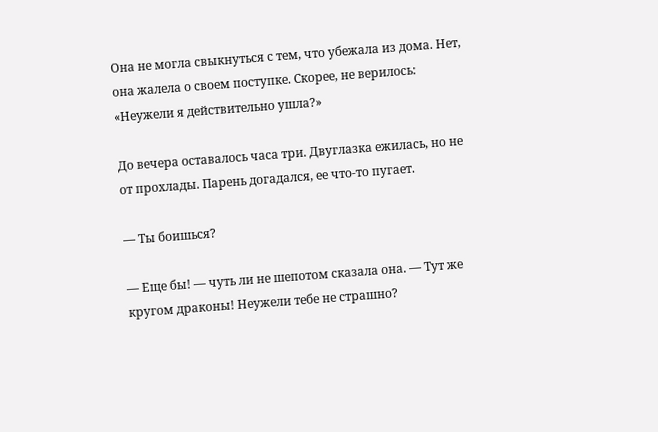Она не могла свыкнуться с тем, что убежала из дома. Нет, она жалела о своем поступке. Скорее, не верилось: «Неужели я действительно ушла?»

До вечера оставалось часа три. Двуглазка ежилась, но не от прохлады. Парень догадался, ее что-то пугает.

— Ты боишься?

— Еще бы! — чуть ли не шепотом сказала она. — Тут же кругом драконы! Неужели тебе не страшно?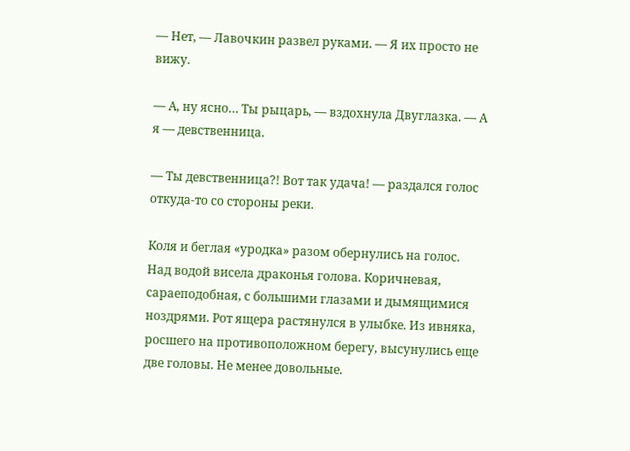— Нет, — Лавочкин развел руками. — Я их просто не вижу.

— А, ну ясно… Ты рыцарь, — вздохнула Двуглазка. — А я — девственница.

— Ты девственница?! Вот так удача! — раздался голос откуда-то со стороны реки.

Коля и беглая «уродка» разом обернулись на голос. Над водой висела драконья голова. Коричневая, сараеподобная, с большими глазами и дымящимися ноздрями. Рот ящера растянулся в улыбке. Из ивняка, росшего на противоположном берегу, высунулись еще две головы. Не менее довольные.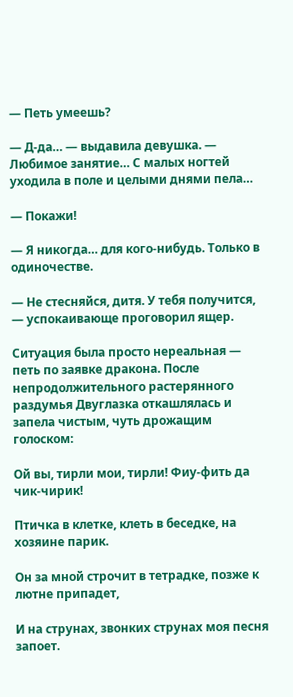— Петь умеешь?

— Д-да… — выдавила девушка. — Любимое занятие… С малых ногтей уходила в поле и целыми днями пела…

— Покажи!

— Я никогда… для кого-нибудь. Только в одиночестве.

— Не стесняйся, дитя. У тебя получится, — успокаивающе проговорил ящер.

Ситуация была просто нереальная — петь по заявке дракона. После непродолжительного растерянного раздумья Двуглазка откашлялась и запела чистым, чуть дрожащим голоском:

Ой вы, тирли мои, тирли! Фиу-фить да чик-чирик!

Птичка в клетке, клеть в беседке, на хозяине парик.

Он за мной строчит в тетрадке, позже к лютне припадет,

И на струнах, звонких струнах моя песня запоет.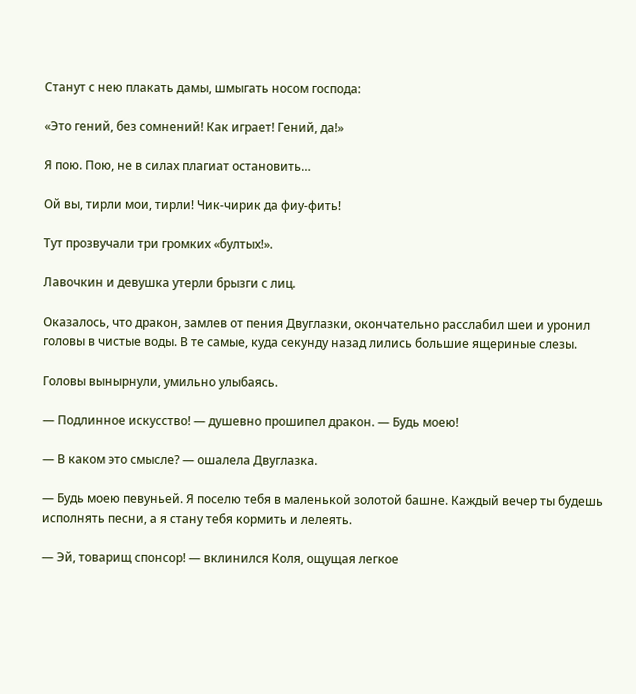Станут с нею плакать дамы, шмыгать носом господа:

«Это гений, без сомнений! Как играет! Гений, да!»

Я пою. Пою, не в силах плагиат остановить…

Ой вы, тирли мои, тирли! Чик-чирик да фиу-фить!

Тут прозвучали три громких «бултых!».

Лавочкин и девушка утерли брызги с лиц.

Оказалось, что дракон, замлев от пения Двуглазки, окончательно расслабил шеи и уронил головы в чистые воды. В те самые, куда секунду назад лились большие ящериные слезы.

Головы вынырнули, умильно улыбаясь.

— Подлинное искусство! — душевно прошипел дракон. — Будь моею!

— В каком это смысле? — ошалела Двуглазка.

— Будь моею певуньей. Я поселю тебя в маленькой золотой башне. Каждый вечер ты будешь исполнять песни, а я стану тебя кормить и лелеять.

— Эй, товарищ спонсор! — вклинился Коля, ощущая легкое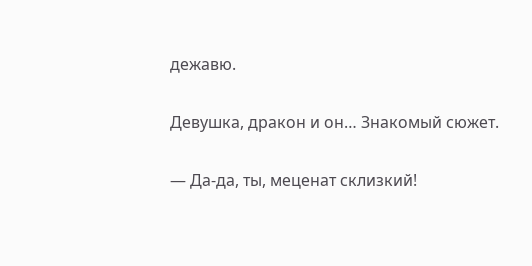дежавю.

Девушка, дракон и он… Знакомый сюжет.

— Да-да, ты, меценат склизкий!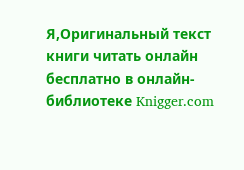Я,Оригинальный текст книги читать онлайн бесплатно в онлайн-библиотеке Knigger.com